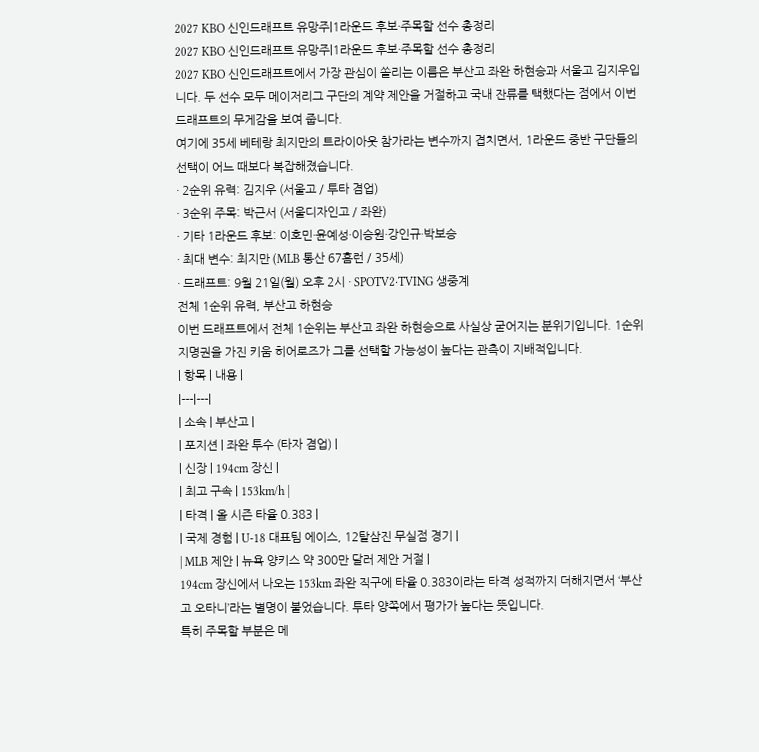2027 KBO 신인드래프트 유망주|1라운드 후보·주목할 선수 총정리
2027 KBO 신인드래프트 유망주|1라운드 후보·주목할 선수 총정리
2027 KBO 신인드래프트에서 가장 관심이 쏠리는 이름은 부산고 좌완 하현승과 서울고 김지우입니다. 두 선수 모두 메이저리그 구단의 계약 제안을 거절하고 국내 잔류를 택했다는 점에서 이번 드래프트의 무게감을 보여 줍니다.
여기에 35세 베테랑 최지만의 트라이아웃 참가라는 변수까지 겹치면서, 1라운드 중반 구단들의 선택이 어느 때보다 복잡해졌습니다.
· 2순위 유력: 김지우 (서울고 / 투타 겸업)
· 3순위 주목: 박근서 (서울디자인고 / 좌완)
· 기타 1라운드 후보: 이호민·윤예성·이승원·강인규·박보승
· 최대 변수: 최지만 (MLB 통산 67홈런 / 35세)
· 드래프트: 9월 21일(월) 오후 2시 · SPOTV2·TVING 생중계
전체 1순위 유력, 부산고 하현승
이번 드래프트에서 전체 1순위는 부산고 좌완 하현승으로 사실상 굳어지는 분위기입니다. 1순위 지명권을 가진 키움 히어로즈가 그를 선택할 가능성이 높다는 관측이 지배적입니다.
| 항목 | 내용 |
|---|---|
| 소속 | 부산고 |
| 포지션 | 좌완 투수 (타자 겸업) |
| 신장 | 194cm 장신 |
| 최고 구속 | 153km/h |
| 타격 | 올 시즌 타율 0.383 |
| 국제 경험 | U-18 대표팀 에이스, 12탈삼진 무실점 경기 |
| MLB 제안 | 뉴욕 양키스 약 300만 달러 제안 거절 |
194cm 장신에서 나오는 153km 좌완 직구에 타율 0.383이라는 타격 성적까지 더해지면서 ‘부산고 오타니’라는 별명이 붙었습니다. 투타 양쪽에서 평가가 높다는 뜻입니다.
특히 주목할 부분은 메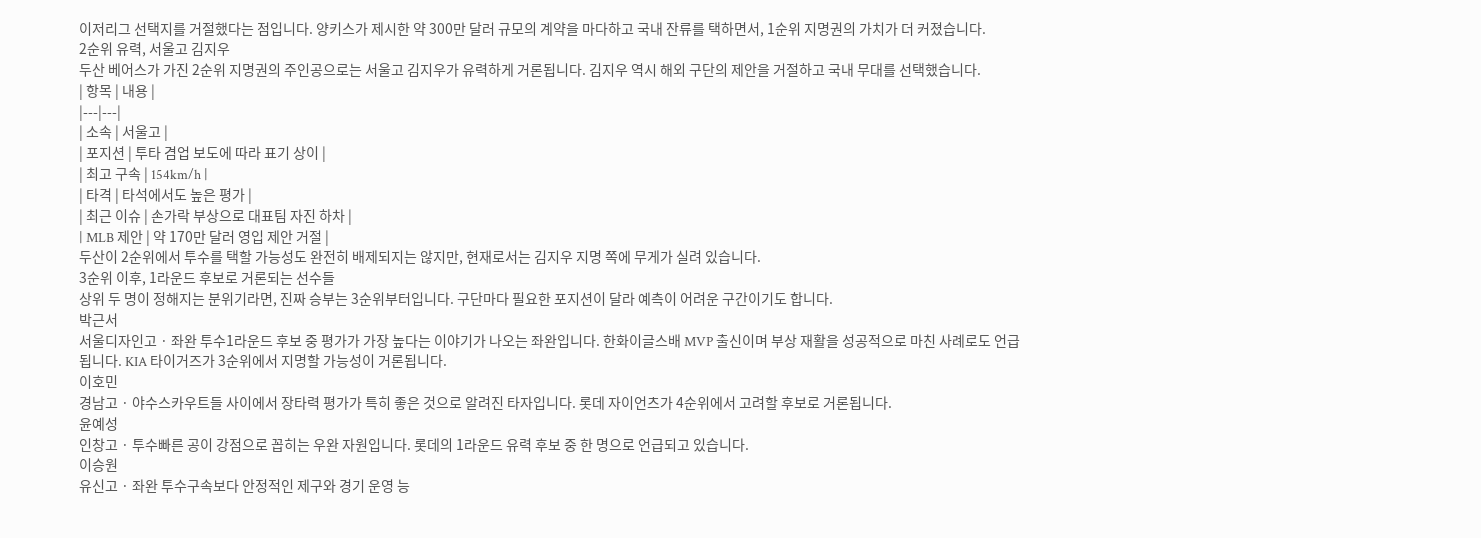이저리그 선택지를 거절했다는 점입니다. 양키스가 제시한 약 300만 달러 규모의 계약을 마다하고 국내 잔류를 택하면서, 1순위 지명권의 가치가 더 커졌습니다.
2순위 유력, 서울고 김지우
두산 베어스가 가진 2순위 지명권의 주인공으로는 서울고 김지우가 유력하게 거론됩니다. 김지우 역시 해외 구단의 제안을 거절하고 국내 무대를 선택했습니다.
| 항목 | 내용 |
|---|---|
| 소속 | 서울고 |
| 포지션 | 투타 겸업 보도에 따라 표기 상이 |
| 최고 구속 | 154km/h |
| 타격 | 타석에서도 높은 평가 |
| 최근 이슈 | 손가락 부상으로 대표팀 자진 하차 |
| MLB 제안 | 약 170만 달러 영입 제안 거절 |
두산이 2순위에서 투수를 택할 가능성도 완전히 배제되지는 않지만, 현재로서는 김지우 지명 쪽에 무게가 실려 있습니다.
3순위 이후, 1라운드 후보로 거론되는 선수들
상위 두 명이 정해지는 분위기라면, 진짜 승부는 3순위부터입니다. 구단마다 필요한 포지션이 달라 예측이 어려운 구간이기도 합니다.
박근서
서울디자인고 · 좌완 투수1라운드 후보 중 평가가 가장 높다는 이야기가 나오는 좌완입니다. 한화이글스배 MVP 출신이며 부상 재활을 성공적으로 마친 사례로도 언급됩니다. KIA 타이거즈가 3순위에서 지명할 가능성이 거론됩니다.
이호민
경남고 · 야수스카우트들 사이에서 장타력 평가가 특히 좋은 것으로 알려진 타자입니다. 롯데 자이언츠가 4순위에서 고려할 후보로 거론됩니다.
윤예성
인창고 · 투수빠른 공이 강점으로 꼽히는 우완 자원입니다. 롯데의 1라운드 유력 후보 중 한 명으로 언급되고 있습니다.
이승원
유신고 · 좌완 투수구속보다 안정적인 제구와 경기 운영 능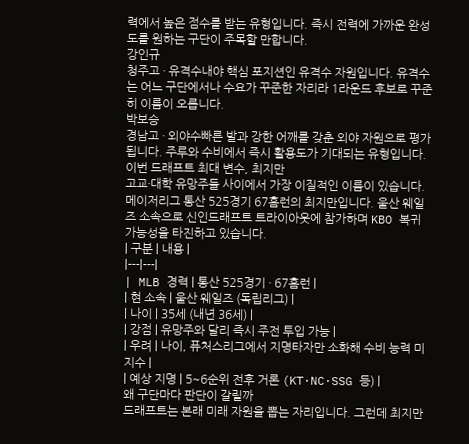력에서 높은 점수를 받는 유형입니다. 즉시 전력에 가까운 완성도를 원하는 구단이 주목할 만합니다.
강인규
청주고 · 유격수내야 핵심 포지션인 유격수 자원입니다. 유격수는 어느 구단에서나 수요가 꾸준한 자리라 1라운드 후보로 꾸준히 이름이 오릅니다.
박보승
경남고 · 외야수빠른 발과 강한 어깨를 갖춘 외야 자원으로 평가됩니다. 주루와 수비에서 즉시 활용도가 기대되는 유형입니다.
이번 드래프트 최대 변수, 최지만
고교·대학 유망주들 사이에서 가장 이질적인 이름이 있습니다. 메이저리그 통산 525경기 67홈런의 최지만입니다. 울산 웨일즈 소속으로 신인드래프트 트라이아웃에 참가하며 KBO 복귀 가능성을 타진하고 있습니다.
| 구분 | 내용 |
|---|---|
| MLB 경력 | 통산 525경기 · 67홈런 |
| 현 소속 | 울산 웨일즈 (독립리그) |
| 나이 | 35세 (내년 36세) |
| 강점 | 유망주와 달리 즉시 주전 투입 가능 |
| 우려 | 나이, 퓨처스리그에서 지명타자만 소화해 수비 능력 미지수 |
| 예상 지명 | 5~6순위 전후 거론 (KT·NC·SSG 등) |
왜 구단마다 판단이 갈릴까
드래프트는 본래 미래 자원을 뽑는 자리입니다. 그런데 최지만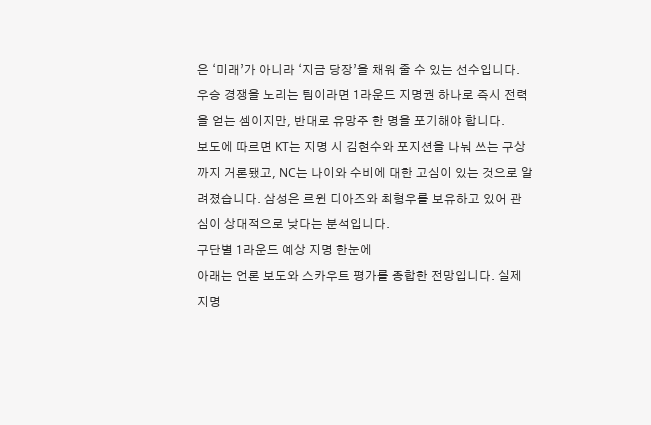은 ‘미래’가 아니라 ‘지금 당장’을 채워 줄 수 있는 선수입니다. 우승 경쟁을 노리는 팀이라면 1라운드 지명권 하나로 즉시 전력을 얻는 셈이지만, 반대로 유망주 한 명을 포기해야 합니다.
보도에 따르면 KT는 지명 시 김현수와 포지션을 나눠 쓰는 구상까지 거론됐고, NC는 나이와 수비에 대한 고심이 있는 것으로 알려졌습니다. 삼성은 르윈 디아즈와 최형우를 보유하고 있어 관심이 상대적으로 낮다는 분석입니다.
구단별 1라운드 예상 지명 한눈에
아래는 언론 보도와 스카우트 평가를 종합한 전망입니다. 실제 지명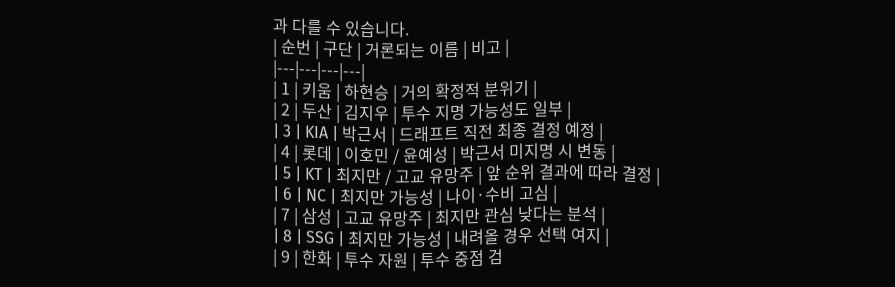과 다를 수 있습니다.
| 순번 | 구단 | 거론되는 이름 | 비고 |
|---|---|---|---|
| 1 | 키움 | 하현승 | 거의 확정적 분위기 |
| 2 | 두산 | 김지우 | 투수 지명 가능성도 일부 |
| 3 | KIA | 박근서 | 드래프트 직전 최종 결정 예정 |
| 4 | 롯데 | 이호민 / 윤예성 | 박근서 미지명 시 변동 |
| 5 | KT | 최지만 / 고교 유망주 | 앞 순위 결과에 따라 결정 |
| 6 | NC | 최지만 가능성 | 나이·수비 고심 |
| 7 | 삼성 | 고교 유망주 | 최지만 관심 낮다는 분석 |
| 8 | SSG | 최지만 가능성 | 내려올 경우 선택 여지 |
| 9 | 한화 | 투수 자원 | 투수 중점 검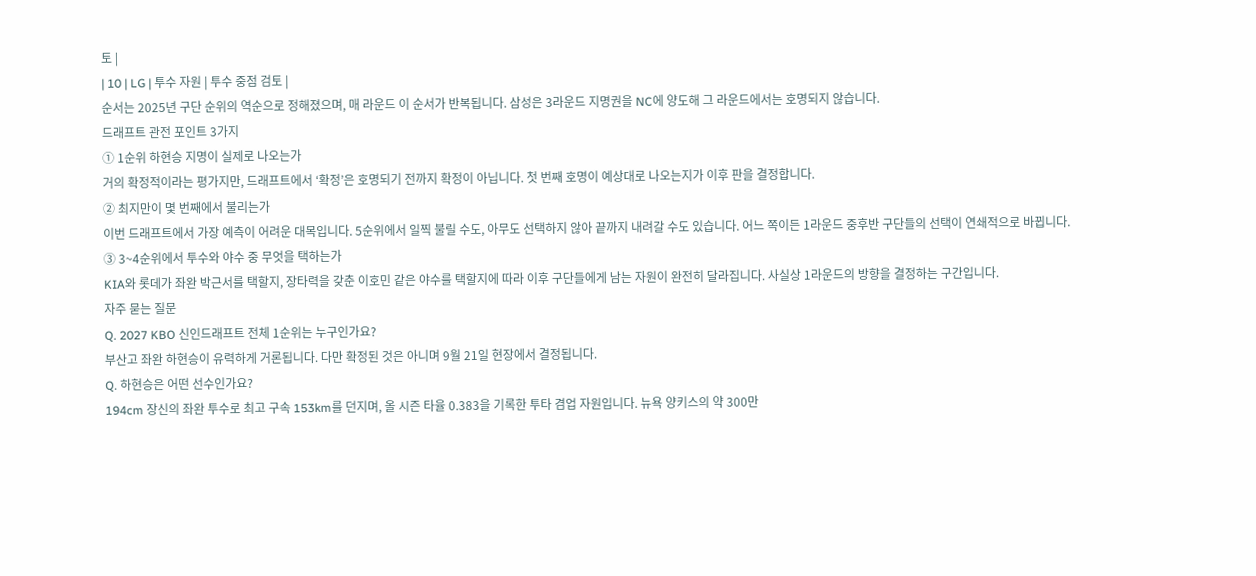토 |
| 10 | LG | 투수 자원 | 투수 중점 검토 |
순서는 2025년 구단 순위의 역순으로 정해졌으며, 매 라운드 이 순서가 반복됩니다. 삼성은 3라운드 지명권을 NC에 양도해 그 라운드에서는 호명되지 않습니다.
드래프트 관전 포인트 3가지
① 1순위 하현승 지명이 실제로 나오는가
거의 확정적이라는 평가지만, 드래프트에서 ‘확정’은 호명되기 전까지 확정이 아닙니다. 첫 번째 호명이 예상대로 나오는지가 이후 판을 결정합니다.
② 최지만이 몇 번째에서 불리는가
이번 드래프트에서 가장 예측이 어려운 대목입니다. 5순위에서 일찍 불릴 수도, 아무도 선택하지 않아 끝까지 내려갈 수도 있습니다. 어느 쪽이든 1라운드 중후반 구단들의 선택이 연쇄적으로 바뀝니다.
③ 3~4순위에서 투수와 야수 중 무엇을 택하는가
KIA와 롯데가 좌완 박근서를 택할지, 장타력을 갖춘 이호민 같은 야수를 택할지에 따라 이후 구단들에게 남는 자원이 완전히 달라집니다. 사실상 1라운드의 방향을 결정하는 구간입니다.
자주 묻는 질문
Q. 2027 KBO 신인드래프트 전체 1순위는 누구인가요?
부산고 좌완 하현승이 유력하게 거론됩니다. 다만 확정된 것은 아니며 9월 21일 현장에서 결정됩니다.
Q. 하현승은 어떤 선수인가요?
194cm 장신의 좌완 투수로 최고 구속 153km를 던지며, 올 시즌 타율 0.383을 기록한 투타 겸업 자원입니다. 뉴욕 양키스의 약 300만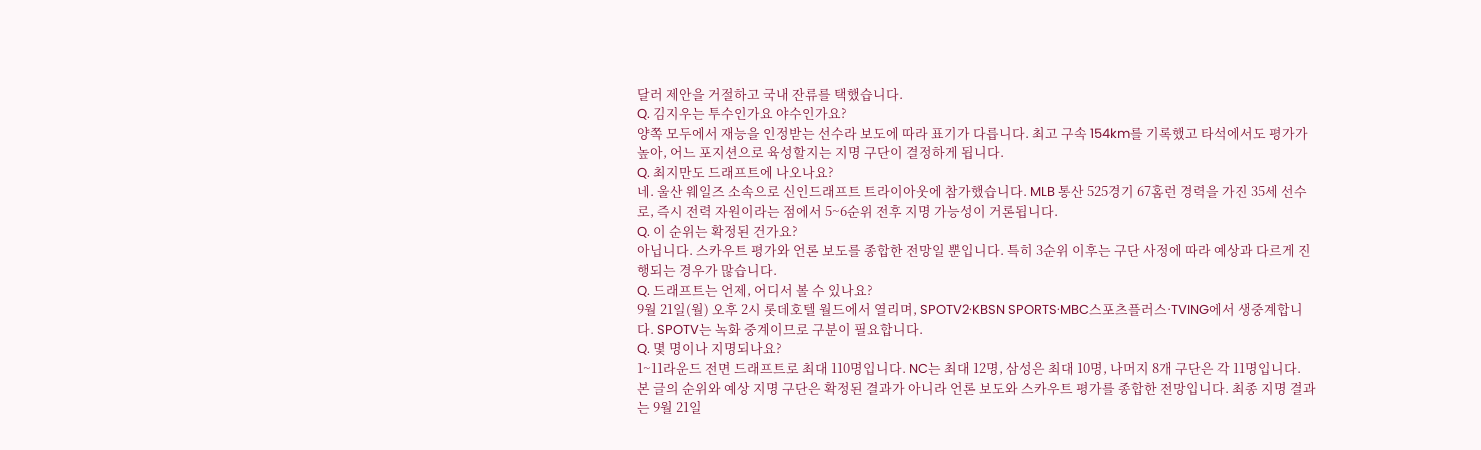달러 제안을 거절하고 국내 잔류를 택했습니다.
Q. 김지우는 투수인가요 야수인가요?
양쪽 모두에서 재능을 인정받는 선수라 보도에 따라 표기가 다릅니다. 최고 구속 154km를 기록했고 타석에서도 평가가 높아, 어느 포지션으로 육성할지는 지명 구단이 결정하게 됩니다.
Q. 최지만도 드래프트에 나오나요?
네. 울산 웨일즈 소속으로 신인드래프트 트라이아웃에 참가했습니다. MLB 통산 525경기 67홈런 경력을 가진 35세 선수로, 즉시 전력 자원이라는 점에서 5~6순위 전후 지명 가능성이 거론됩니다.
Q. 이 순위는 확정된 건가요?
아닙니다. 스카우트 평가와 언론 보도를 종합한 전망일 뿐입니다. 특히 3순위 이후는 구단 사정에 따라 예상과 다르게 진행되는 경우가 많습니다.
Q. 드래프트는 언제, 어디서 볼 수 있나요?
9월 21일(월) 오후 2시 롯데호텔 월드에서 열리며, SPOTV2·KBSN SPORTS·MBC스포츠플러스·TVING에서 생중계합니다. SPOTV는 녹화 중계이므로 구분이 필요합니다.
Q. 몇 명이나 지명되나요?
1~11라운드 전면 드래프트로 최대 110명입니다. NC는 최대 12명, 삼성은 최대 10명, 나머지 8개 구단은 각 11명입니다.
본 글의 순위와 예상 지명 구단은 확정된 결과가 아니라 언론 보도와 스카우트 평가를 종합한 전망입니다. 최종 지명 결과는 9월 21일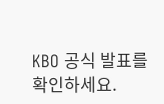KBO 공식 발표를 확인하세요.